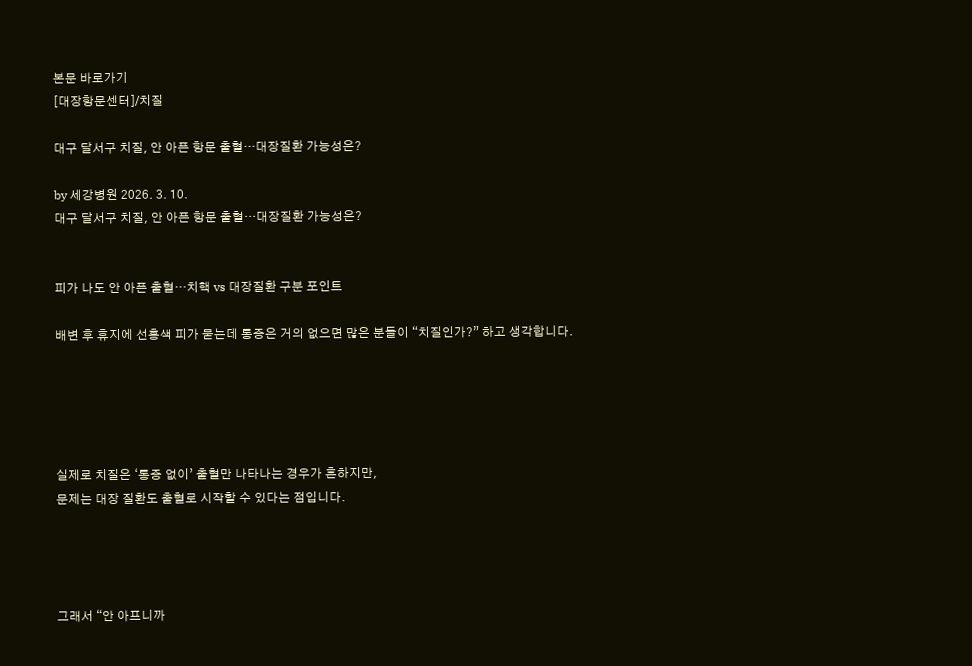본문 바로가기
[대장항문센터]/치질

대구 달서구 치질, 안 아픈 항문 출혈…대장질환 가능성은?

by 세강병원 2026. 3. 10.
대구 달서구 치질, 안 아픈 항문 출혈…대장질환 가능성은?


피가 나도 안 아픈 출혈…치핵 vs 대장질환 구분 포인트

배변 후 휴지에 선홍색 피가 묻는데 통증은 거의 없으면 많은 분들이 “치질인가?” 하고 생각합니다.





실제로 치질은 ‘통증 없이’ 출혈만 나타나는 경우가 흔하지만,
문제는 대장 질환도 출혈로 시작할 수 있다는 점입니다.




그래서 “안 아프니까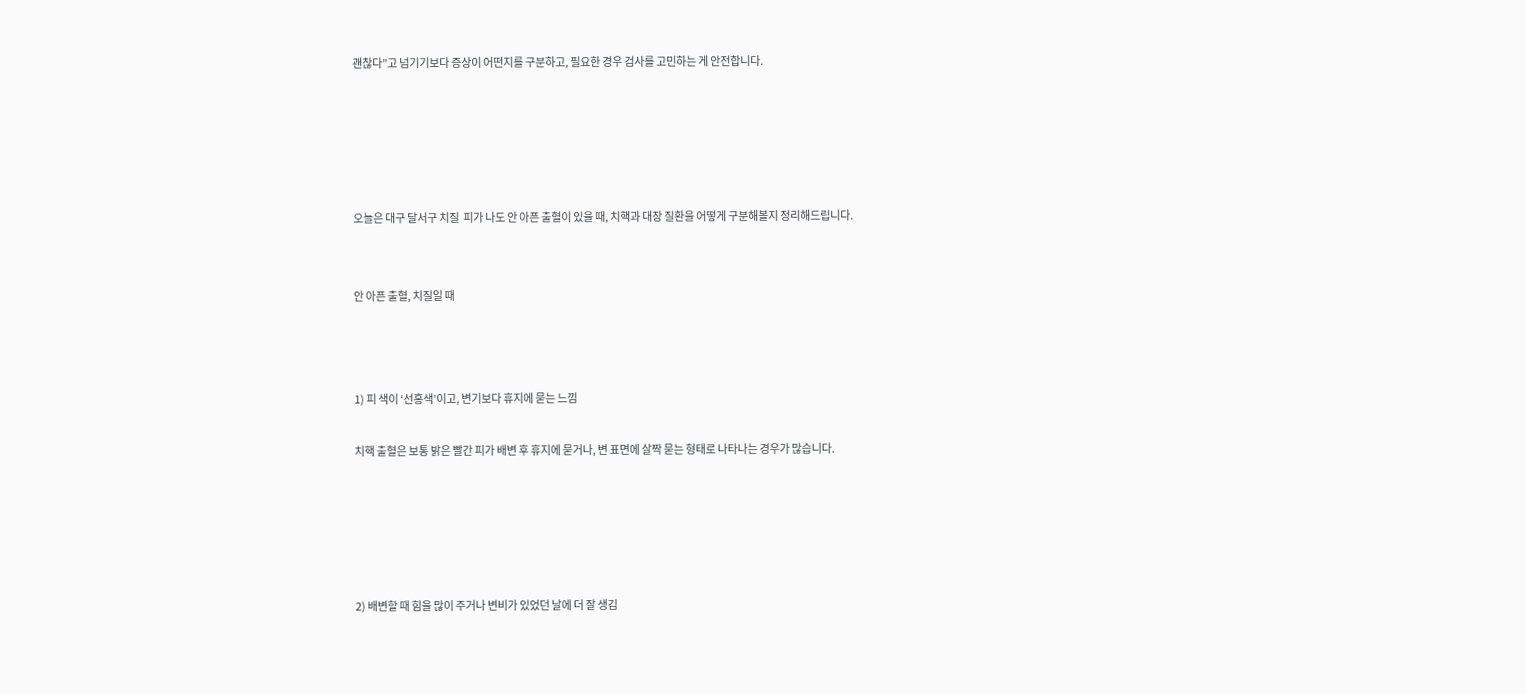괜찮다”고 넘기기보다 증상이 어떤지를 구분하고, 필요한 경우 검사를 고민하는 게 안전합니다.





오늘은 대구 달서구 치질  피가 나도 안 아픈 출혈이 있을 때, 치핵과 대장 질환을 어떻게 구분해볼지 정리해드립니다.


안 아픈 출혈, 치질일 때



1) 피 색이 ‘선홍색’이고, 변기보다 휴지에 묻는 느낌

치핵 출혈은 보통 밝은 빨간 피가 배변 후 휴지에 묻거나, 변 표면에 살짝 묻는 형태로 나타나는 경우가 많습니다.





2) 배변할 때 힘을 많이 주거나 변비가 있었던 날에 더 잘 생김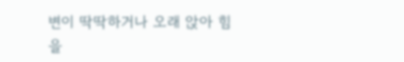변이 딱딱하거나 오래 앉아 힘을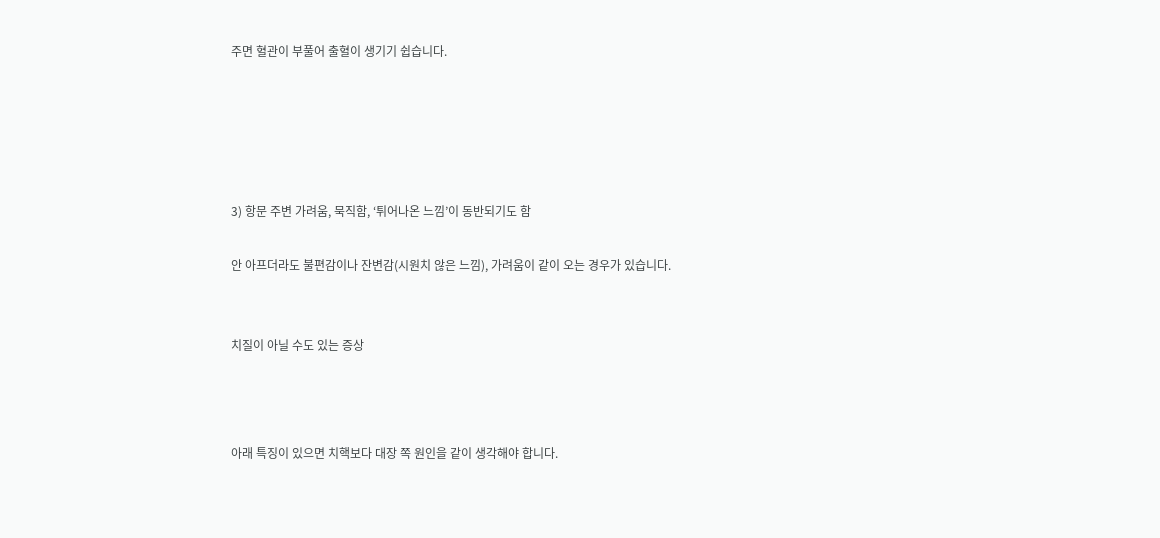주면 혈관이 부풀어 출혈이 생기기 쉽습니다.





3) 항문 주변 가려움, 묵직함, ‘튀어나온 느낌’이 동반되기도 함

안 아프더라도 불편감이나 잔변감(시원치 않은 느낌), 가려움이 같이 오는 경우가 있습니다.


치질이 아닐 수도 있는 증상



아래 특징이 있으면 치핵보다 대장 쪽 원인을 같이 생각해야 합니다.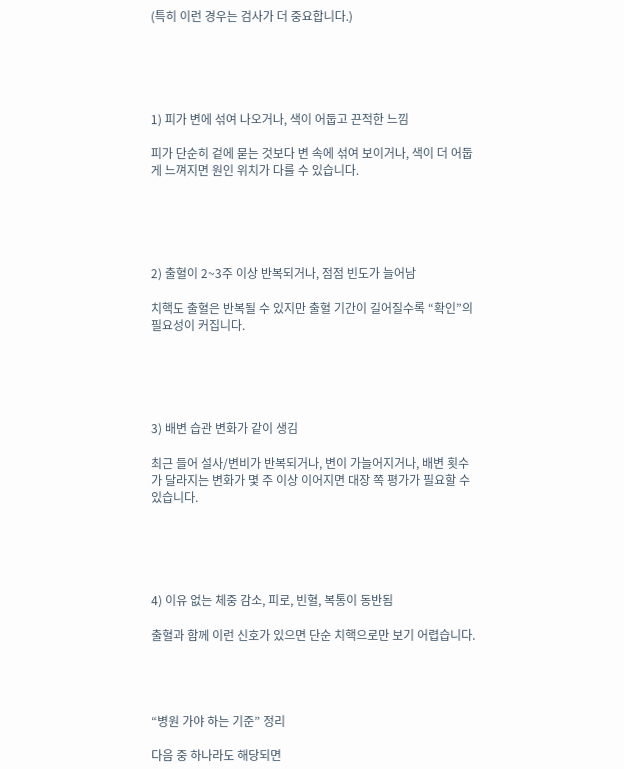(특히 이런 경우는 검사가 더 중요합니다.)





1) 피가 변에 섞여 나오거나, 색이 어둡고 끈적한 느낌

피가 단순히 겉에 묻는 것보다 변 속에 섞여 보이거나, 색이 더 어둡게 느껴지면 원인 위치가 다를 수 있습니다.





2) 출혈이 2~3주 이상 반복되거나, 점점 빈도가 늘어남

치핵도 출혈은 반복될 수 있지만 출혈 기간이 길어질수록 “확인”의 필요성이 커집니다.





3) 배변 습관 변화가 같이 생김

최근 들어 설사/변비가 반복되거나, 변이 가늘어지거나, 배변 횟수가 달라지는 변화가 몇 주 이상 이어지면 대장 쪽 평가가 필요할 수 있습니다.





4) 이유 없는 체중 감소, 피로, 빈혈, 복통이 동반됨

출혈과 함께 이런 신호가 있으면 단순 치핵으로만 보기 어렵습니다.




“병원 가야 하는 기준” 정리

다음 중 하나라도 해당되면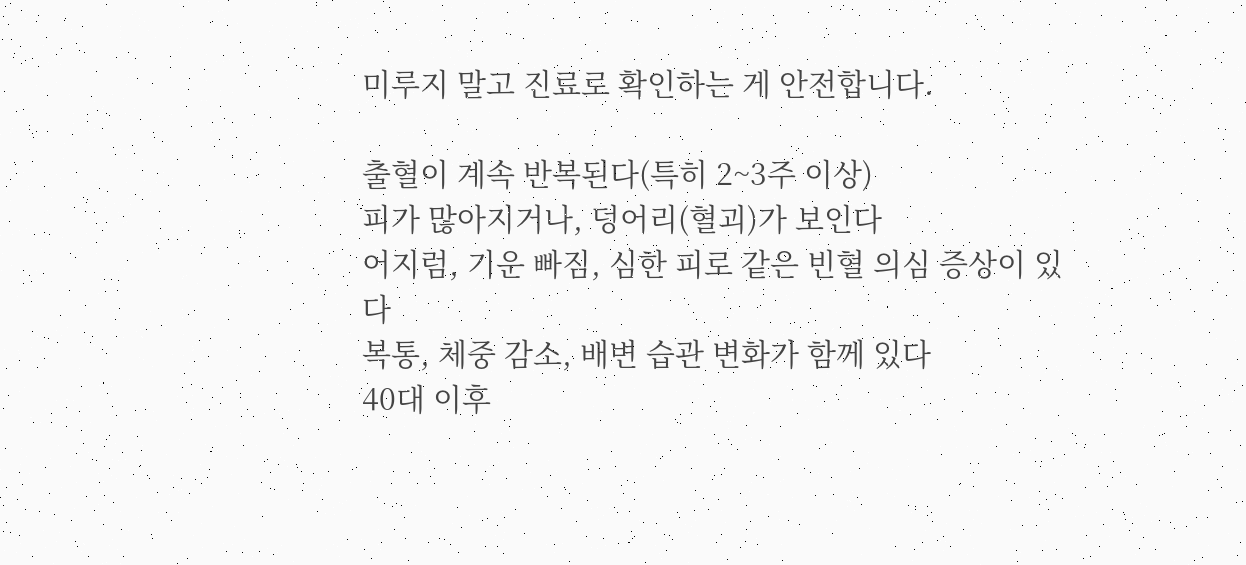미루지 말고 진료로 확인하는 게 안전합니다.

출혈이 계속 반복된다(특히 2~3주 이상)
피가 많아지거나, 덩어리(혈괴)가 보인다
어지럼, 기운 빠짐, 심한 피로 같은 빈혈 의심 증상이 있다
복통, 체중 감소, 배변 습관 변화가 함께 있다
40대 이후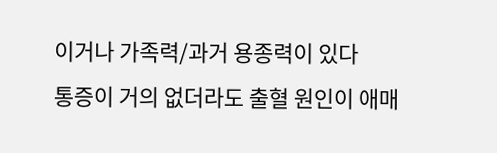이거나 가족력/과거 용종력이 있다
통증이 거의 없더라도 출혈 원인이 애매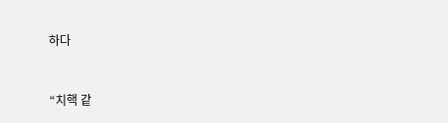하다



“치핵 같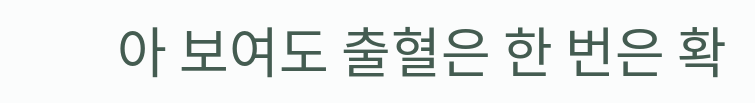아 보여도 출혈은 한 번은 확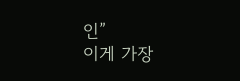인”
이게 가장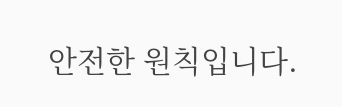안전한 원칙입니다.